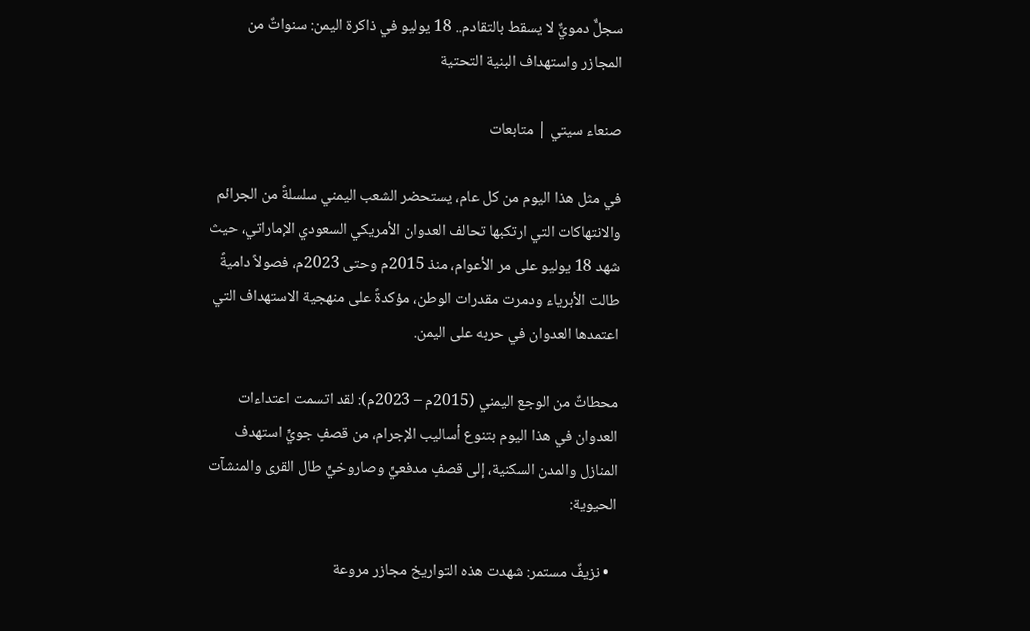سجلٌّ دمويٌّ لا يسقط بالتقادم.. 18 يوليو في ذاكرة اليمن: سنواتٌ من المجازر واستهداف البنية التحتية

صنعاء سيتي | متابعات

في مثل هذا اليوم من كل عام، يستحضر الشعب اليمني سلسلةً من الجرائم والانتهاكات التي ارتكبها تحالف العدوان الأمريكي السعودي الإماراتي، حيث شهد 18 يوليو على مر الأعوام، منذ 2015م وحتى 2023م، فصولاً داميةً طالت الأبرياء ودمرت مقدرات الوطن، مؤكدةً على منهجية الاستهداف التي اعتمدها العدوان في حربه على اليمن.

محطاتٌ من الوجع اليمني (2015م – 2023م): لقد اتسمت اعتداءات العدوان في هذا اليوم بتنوع أساليب الإجرام، من قصفٍ جويٍّ استهدف المنازل والمدن السكنية، إلى قصفٍ مدفعيٍّ وصاروخيٍّ طال القرى والمنشآت الحيوية:

  • نزيفٌ مستمر: شهدت هذه التواريخ مجازر مروعة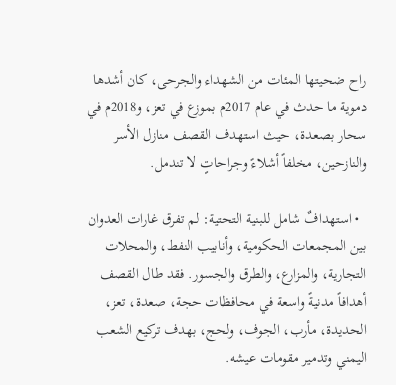راح ضحيتها المئات من الشهداء والجرحى، كان أشدها دموية ما حدث في عام 2017م بموزع في تعز، و2018م في سحار بصعدة، حيث استهدف القصف منازل الأسر والنازحين، مخلفاً أشلاءً وجراحاتٍ لا تندمل.

  • استهدافٌ شامل للبنية التحتية: لم تفرق غارات العدوان بين المجمعات الحكومية، وأنابيب النفط، والمحلات التجارية، والمزارع، والطرق والجسور. فقد طال القصف أهدافاً مدنيةً واسعة في محافظات حجة، صعدة، تعز، الحديدة، مأرب، الجوف، ولحج، بهدف تركيع الشعب اليمني وتدمير مقومات عيشه.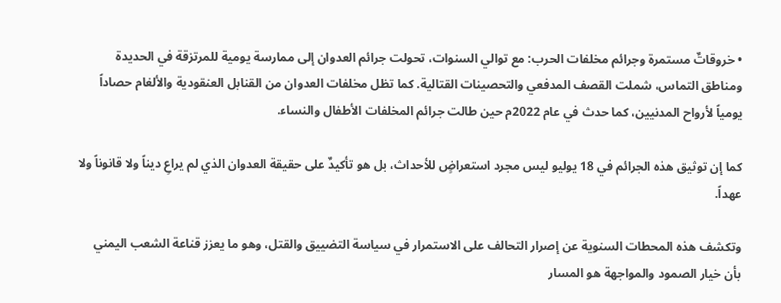• خروقاتٌ مستمرة وجرائم مخلفات الحرب: مع توالي السنوات، تحولت جرائم العدوان إلى ممارسة يومية للمرتزقة في الحديدة ومناطق التماس، شملت القصف المدفعي والتحصينات القتالية. كما تظل مخلفات العدوان من القنابل العنقودية والألغام حصاداً يومياً لأرواح المدنيين، كما حدث في عام 2022م حين طالت جرائم المخلفات الأطفال والنساء.

كما إن توثيق هذه الجرائم في 18 يوليو ليس مجرد استعراضٍ للأحداث، بل هو تأكيدٌ على حقيقة العدوان الذي لم يراعِ ديناً ولا قانوناً ولا عهداً.

وتكشف هذه المحطات السنوية عن إصرار التحالف على الاستمرار في سياسة التضييق والقتل، وهو ما يعزز قناعة الشعب اليمني بأن خيار الصمود والمواجهة هو المسار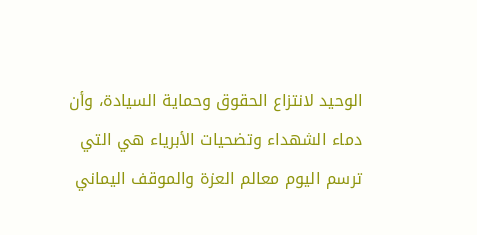الوحيد لانتزاع الحقوق وحماية السيادة، وأن دماء الشهداء وتضحيات الأبرياء هي التي ترسم اليوم معالم العزة والموقف اليماني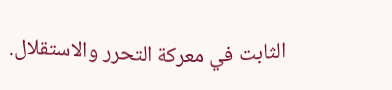الثابت في معركة التحرر والاستقلال.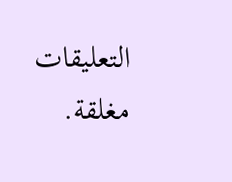التعليقات مغلقة.